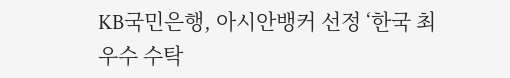KB국민은행, 아시안뱅커 선정 ‘한국 최우수 수탁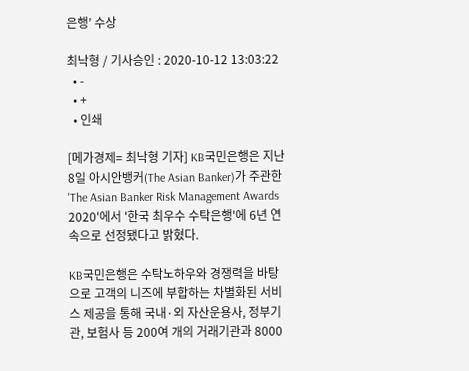은행’ 수상

최낙형 / 기사승인 : 2020-10-12 13:03:22
  • -
  • +
  • 인쇄

[메가경제= 최낙형 기자] KB국민은행은 지난 8일 아시안뱅커(The Asian Banker)가 주관한 'The Asian Banker Risk Management Awards 2020'에서 '한국 최우수 수탁은행'에 6년 연속으로 선정됐다고 밝혔다.

KB국민은행은 수탁노하우와 경쟁력을 바탕으로 고객의 니즈에 부합하는 차별화된 서비스 제공을 통해 국내·외 자산운용사, 정부기관, 보험사 등 200여 개의 거래기관과 8000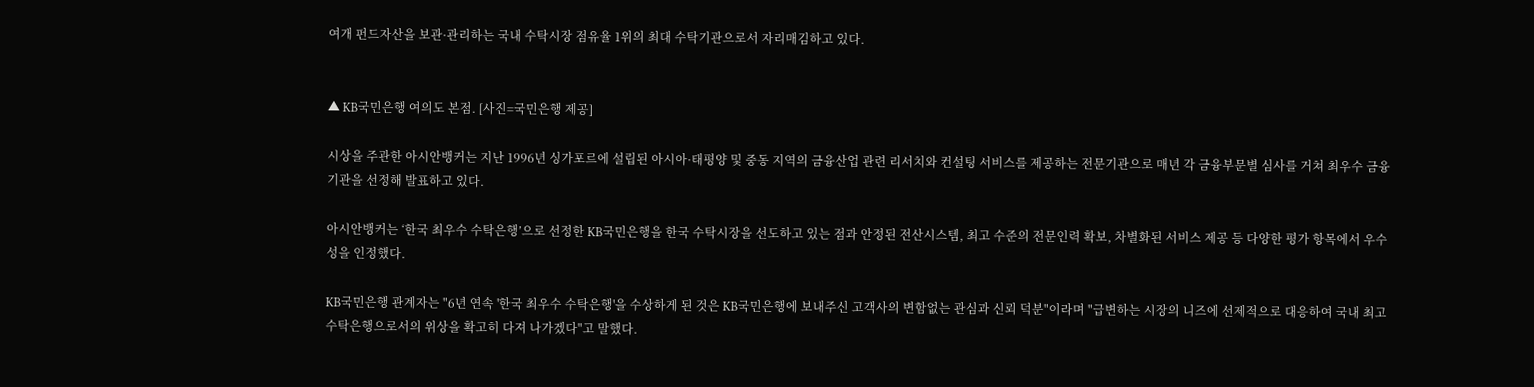여개 펀드자산을 보관·관리하는 국내 수탁시장 점유율 1위의 최대 수탁기관으로서 자리매김하고 있다.


▲ KB국민은행 여의도 본점. [사진=국민은행 제공]

시상을 주관한 아시안뱅커는 지난 1996년 싱가포르에 설립된 아시아·태평양 및 중동 지역의 금융산업 관련 리서치와 컨설팅 서비스를 제공하는 전문기관으로 매년 각 금융부문별 심사를 거쳐 최우수 금융기관을 선정해 발표하고 있다.

아시안뱅커는 ‘한국 최우수 수탁은행’으로 선정한 KB국민은행을 한국 수탁시장을 선도하고 있는 점과 안정된 전산시스템, 최고 수준의 전문인력 확보, 차별화된 서비스 제공 등 다양한 평가 항목에서 우수성을 인정했다.

KB국민은행 관계자는 "6년 연속 '한국 최우수 수탁은행'을 수상하게 된 것은 KB국민은행에 보내주신 고객사의 변함없는 관심과 신뢰 덕분"이라며 "급변하는 시장의 니즈에 선제적으로 대응하여 국내 최고 수탁은행으로서의 위상을 확고히 다져 나가겠다"고 말했다.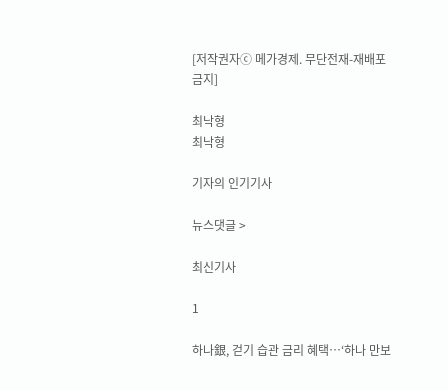[저작권자ⓒ 메가경제. 무단전재-재배포 금지]

최낙형
최낙형

기자의 인기기사

뉴스댓글 >

최신기사

1

하나銀, 걷기 습관 금리 혜택…‘하나 만보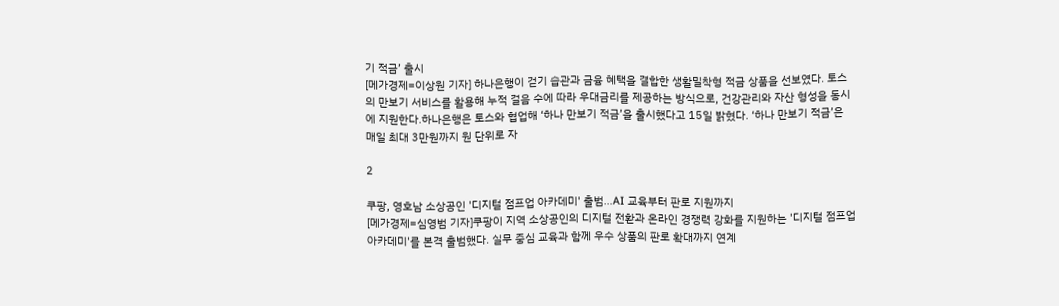기 적금’ 출시
[메가경제=이상원 기자] 하나은행이 걷기 습관과 금융 혜택을 결합한 생활밀착형 적금 상품을 선보였다. 토스의 만보기 서비스를 활용해 누적 걸음 수에 따라 우대금리를 제공하는 방식으로, 건강관리와 자산 형성을 동시에 지원한다.하나은행은 토스와 협업해 ‘하나 만보기 적금’을 출시했다고 15일 밝혔다. ‘하나 만보기 적금’은 매일 최대 3만원까지 원 단위로 자

2

쿠팡, 영호남 소상공인 '디지털 점프업 아카데미' 출범…AI 교육부터 판로 지원까지
[메가경제=심영범 기자]쿠팡이 지역 소상공인의 디지털 전환과 온라인 경쟁력 강화를 지원하는 '디지털 점프업 아카데미'를 본격 출범했다. 실무 중심 교육과 함께 우수 상품의 판로 확대까지 연계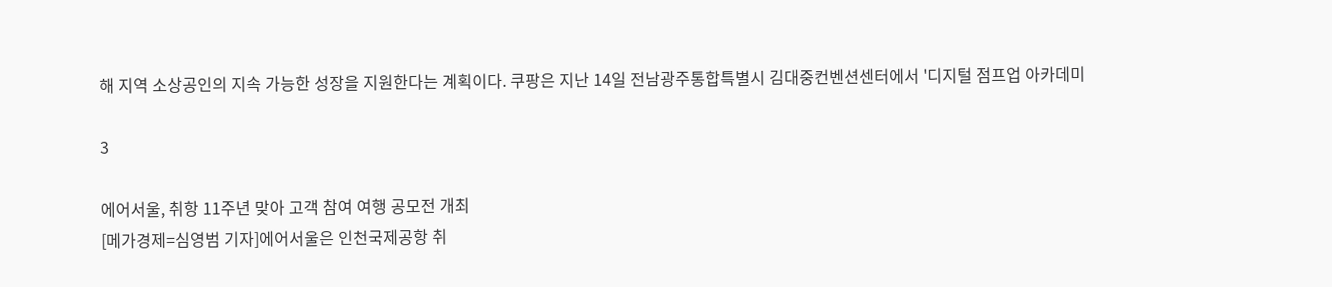해 지역 소상공인의 지속 가능한 성장을 지원한다는 계획이다. 쿠팡은 지난 14일 전남광주통합특별시 김대중컨벤션센터에서 '디지털 점프업 아카데미

3

에어서울, 취항 11주년 맞아 고객 참여 여행 공모전 개최
[메가경제=심영범 기자]에어서울은 인천국제공항 취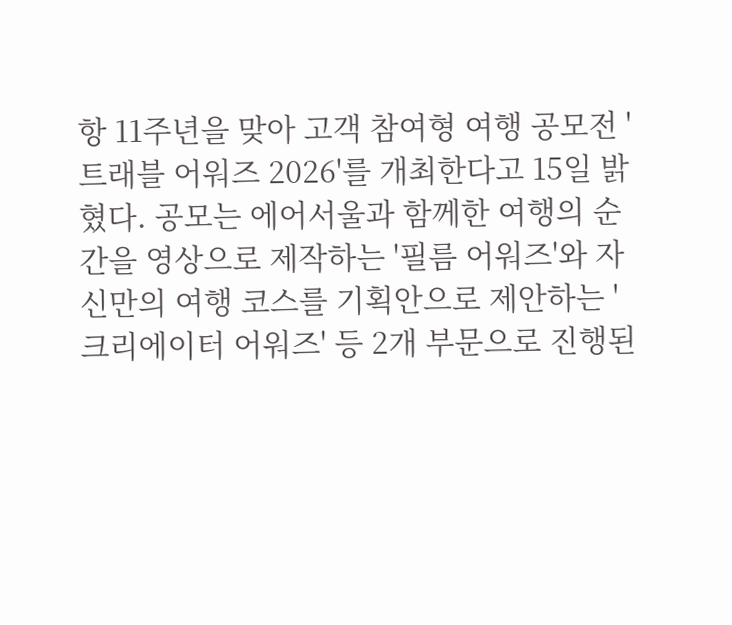항 11주년을 맞아 고객 참여형 여행 공모전 '트래블 어워즈 2026'를 개최한다고 15일 밝혔다. 공모는 에어서울과 함께한 여행의 순간을 영상으로 제작하는 '필름 어워즈'와 자신만의 여행 코스를 기획안으로 제안하는 '크리에이터 어워즈' 등 2개 부문으로 진행된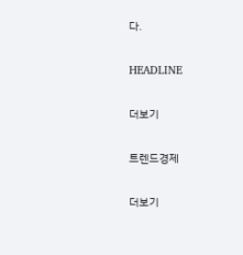다.

HEADLINE

더보기

트렌드경제

더보기